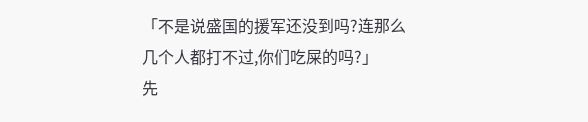「不是说盛国的援军还没到吗?连那么几个人都打不过,你们吃屎的吗?」
先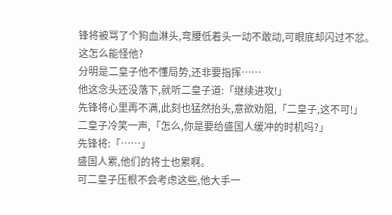锋将被骂了个狗血淋头,弯腰低着头一动不敢动,可眼底却闪过不忿。
这怎么能怪他?
分明是二皇子他不懂局势,还非要指挥……
他这念头还没落下,就听二皇子道:「继续进攻!」
先锋将心里再不满,此刻也猛然抬头,意欲劝阻,「二皇子,这不可!」
二皇子冷笑一声,「怎么,你是要给盛国人缓冲的时机吗?」
先锋将:「……」
盛国人累,他们的将士也累啊。
可二皇子压根不会考虑这些,他大手一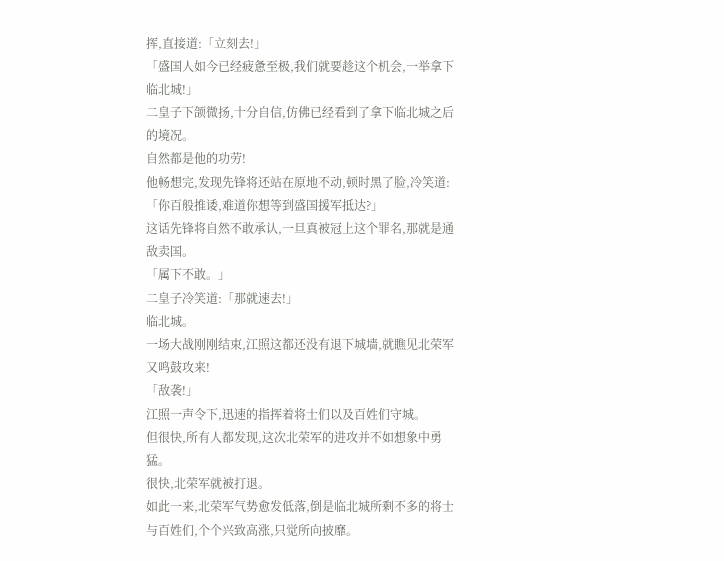挥,直接道:「立刻去!」
「盛国人如今已经疲惫至极,我们就要趁这个机会,一举拿下临北城!」
二皇子下颌微扬,十分自信,仿佛已经看到了拿下临北城之后的境况。
自然都是他的功劳!
他畅想完,发现先锋将还站在原地不动,顿时黑了脸,冷笑道:「你百般推诿,难道你想等到盛国援军抵达?」
这话先锋将自然不敢承认,一旦真被冠上这个罪名,那就是通敌卖国。
「属下不敢。」
二皇子冷笑道:「那就速去!」
临北城。
一场大战刚刚结束,江照这都还没有退下城墙,就瞧见北荣军又鸣鼓攻来!
「敌袭!」
江照一声令下,迅速的指挥着将士们以及百姓们守城。
但很快,所有人都发现,这次北荣军的进攻并不如想象中勇猛。
很快,北荣军就被打退。
如此一来,北荣军气势愈发低落,倒是临北城所剩不多的将士与百姓们,个个兴致高涨,只觉所向披靡。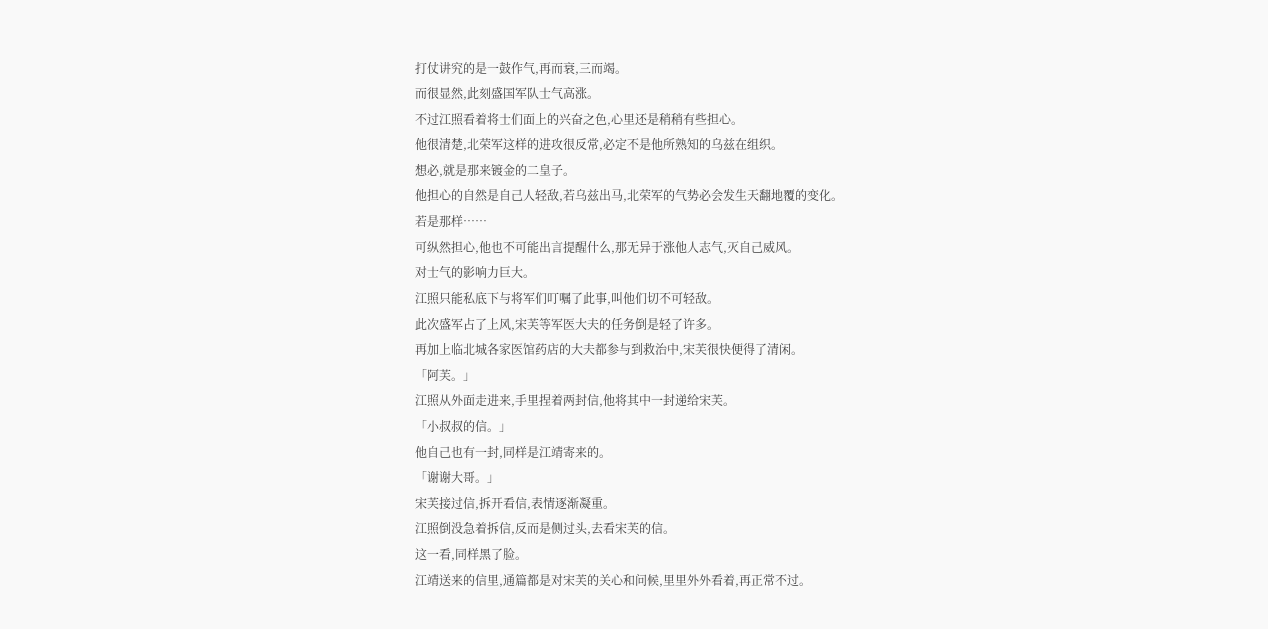打仗讲究的是一鼓作气,再而衰,三而竭。
而很显然,此刻盛国军队士气高涨。
不过江照看着将士们面上的兴奋之色,心里还是稍稍有些担心。
他很清楚,北荣军这样的进攻很反常,必定不是他所熟知的乌兹在组织。
想必,就是那来镀金的二皇子。
他担心的自然是自己人轻敌,若乌兹出马,北荣军的气势必会发生天翻地覆的变化。
若是那样……
可纵然担心,他也不可能出言提醒什么,那无异于涨他人志气,灭自己威风。
对士气的影响力巨大。
江照只能私底下与将军们叮嘱了此事,叫他们切不可轻敌。
此次盛军占了上风,宋芙等军医大夫的任务倒是轻了许多。
再加上临北城各家医馆药店的大夫都参与到救治中,宋芙很快便得了清闲。
「阿芙。」
江照从外面走进来,手里捏着两封信,他将其中一封递给宋芙。
「小叔叔的信。」
他自己也有一封,同样是江靖寄来的。
「谢谢大哥。」
宋芙接过信,拆开看信,表情逐渐凝重。
江照倒没急着拆信,反而是侧过头,去看宋芙的信。
这一看,同样黑了脸。
江靖送来的信里,通篇都是对宋芙的关心和问候,里里外外看着,再正常不过。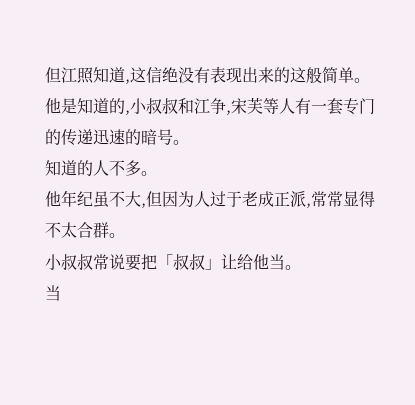但江照知道,这信绝没有表现出来的这般简单。
他是知道的,小叔叔和江争,宋芙等人有一套专门的传递迅速的暗号。
知道的人不多。
他年纪虽不大,但因为人过于老成正派,常常显得不太合群。
小叔叔常说要把「叔叔」让给他当。
当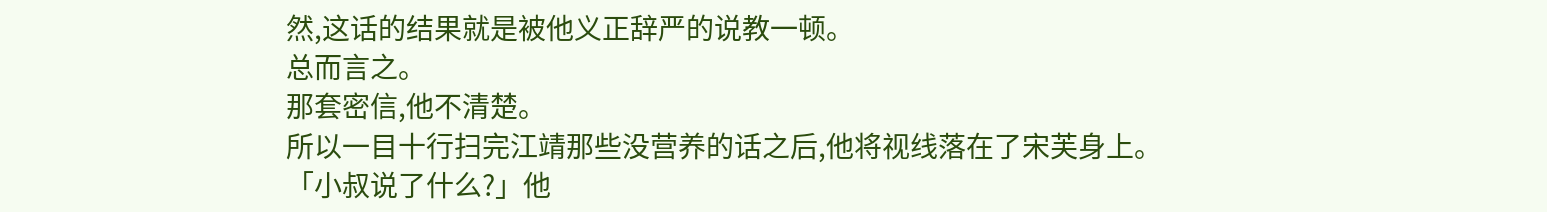然,这话的结果就是被他义正辞严的说教一顿。
总而言之。
那套密信,他不清楚。
所以一目十行扫完江靖那些没营养的话之后,他将视线落在了宋芙身上。
「小叔说了什么?」他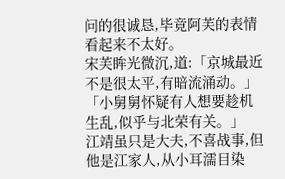问的很诚恳,毕竟阿芙的表情看起来不太好。
宋芙眸光微沉,道:「京城最近不是很太平,有暗流涌动。」
「小舅舅怀疑有人想要趁机生乱,似乎与北荣有关。」
江靖虽只是大夫,不喜战事,但他是江家人,从小耳濡目染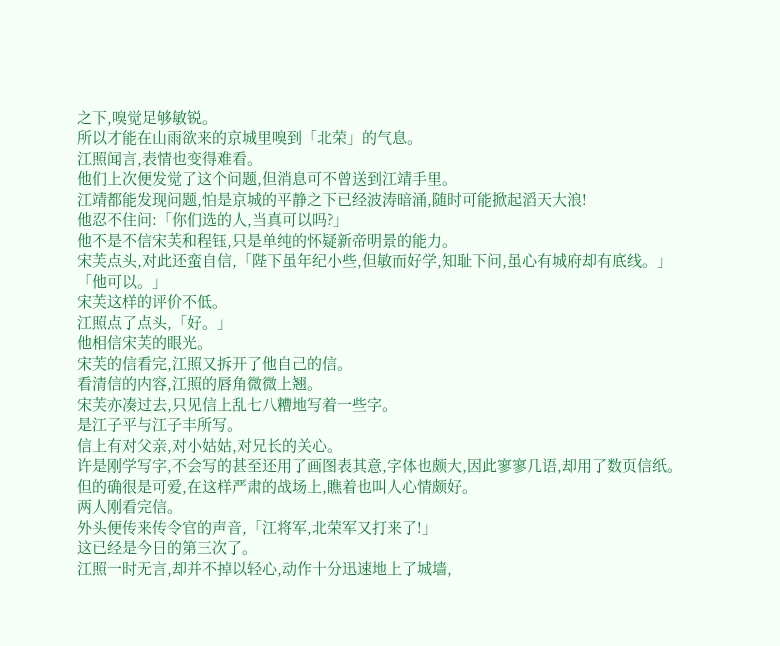之下,嗅觉足够敏锐。
所以才能在山雨欲来的京城里嗅到「北荣」的气息。
江照闻言,表情也变得难看。
他们上次便发觉了这个问题,但消息可不曾送到江靖手里。
江靖都能发现问题,怕是京城的平静之下已经波涛暗涌,随时可能掀起滔天大浪!
他忍不住问:「你们选的人,当真可以吗?」
他不是不信宋芙和程钰,只是单纯的怀疑新帝明景的能力。
宋芙点头,对此还蛮自信,「陛下虽年纪小些,但敏而好学,知耻下问,虽心有城府却有底线。」
「他可以。」
宋芙这样的评价不低。
江照点了点头,「好。」
他相信宋芙的眼光。
宋芙的信看完,江照又拆开了他自己的信。
看清信的内容,江照的唇角微微上翘。
宋芙亦凑过去,只见信上乱七八糟地写着一些字。
是江子平与江子丰所写。
信上有对父亲,对小姑姑,对兄长的关心。
许是刚学写字,不会写的甚至还用了画图表其意,字体也颇大,因此寥寥几语,却用了数页信纸。
但的确很是可爱,在这样严肃的战场上,瞧着也叫人心情颇好。
两人刚看完信。
外头便传来传令官的声音,「江将军,北荣军又打来了!」
这已经是今日的第三次了。
江照一时无言,却并不掉以轻心,动作十分迅速地上了城墙,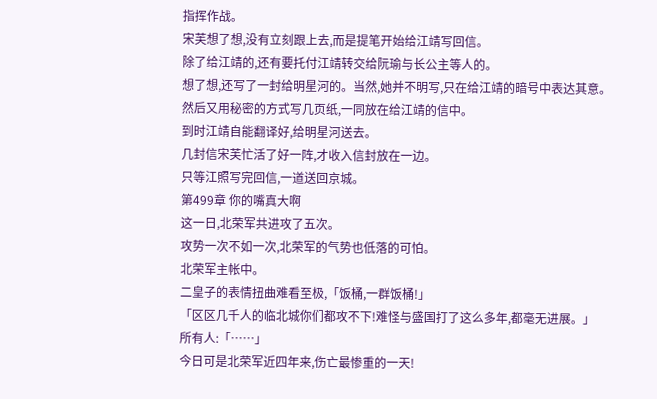指挥作战。
宋芙想了想,没有立刻跟上去,而是提笔开始给江靖写回信。
除了给江靖的,还有要托付江靖转交给阮瑜与长公主等人的。
想了想,还写了一封给明星河的。当然,她并不明写,只在给江靖的暗号中表达其意。
然后又用秘密的方式写几页纸,一同放在给江靖的信中。
到时江靖自能翻译好,给明星河送去。
几封信宋芙忙活了好一阵,才收入信封放在一边。
只等江照写完回信,一道送回京城。
第499章 你的嘴真大啊
这一日,北荣军共进攻了五次。
攻势一次不如一次,北荣军的气势也低落的可怕。
北荣军主帐中。
二皇子的表情扭曲难看至极,「饭桶,一群饭桶!」
「区区几千人的临北城你们都攻不下!难怪与盛国打了这么多年,都毫无进展。」
所有人:「……」
今日可是北荣军近四年来,伤亡最惨重的一天!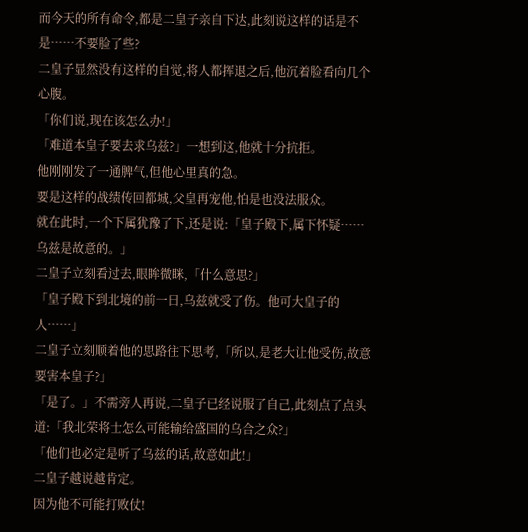而今天的所有命令,都是二皇子亲自下达,此刻说这样的话是不是……不要脸了些?
二皇子显然没有这样的自觉,将人都挥退之后,他沉着脸看向几个心腹。
「你们说,现在该怎么办!」
「难道本皇子要去求乌兹?」一想到这,他就十分抗拒。
他刚刚发了一通脾气,但他心里真的急。
要是这样的战绩传回都城,父皇再宠他,怕是也没法服众。
就在此时,一个下属犹豫了下,还是说:「皇子殿下,属下怀疑……乌兹是故意的。」
二皇子立刻看过去,眼眸微眯,「什么意思?」
「皇子殿下到北境的前一日,乌兹就受了伤。他可大皇子的人……」
二皇子立刻顺着他的思路往下思考,「所以,是老大让他受伤,故意要害本皇子?」
「是了。」不需旁人再说,二皇子已经说服了自己,此刻点了点头道:「我北荣将士怎么可能输给盛国的乌合之众?」
「他们也必定是听了乌兹的话,故意如此!」
二皇子越说越肯定。
因为他不可能打败仗!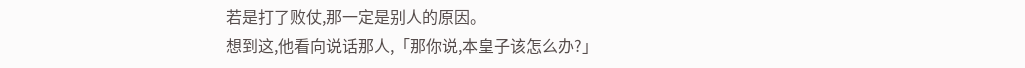若是打了败仗,那一定是别人的原因。
想到这,他看向说话那人,「那你说,本皇子该怎么办?」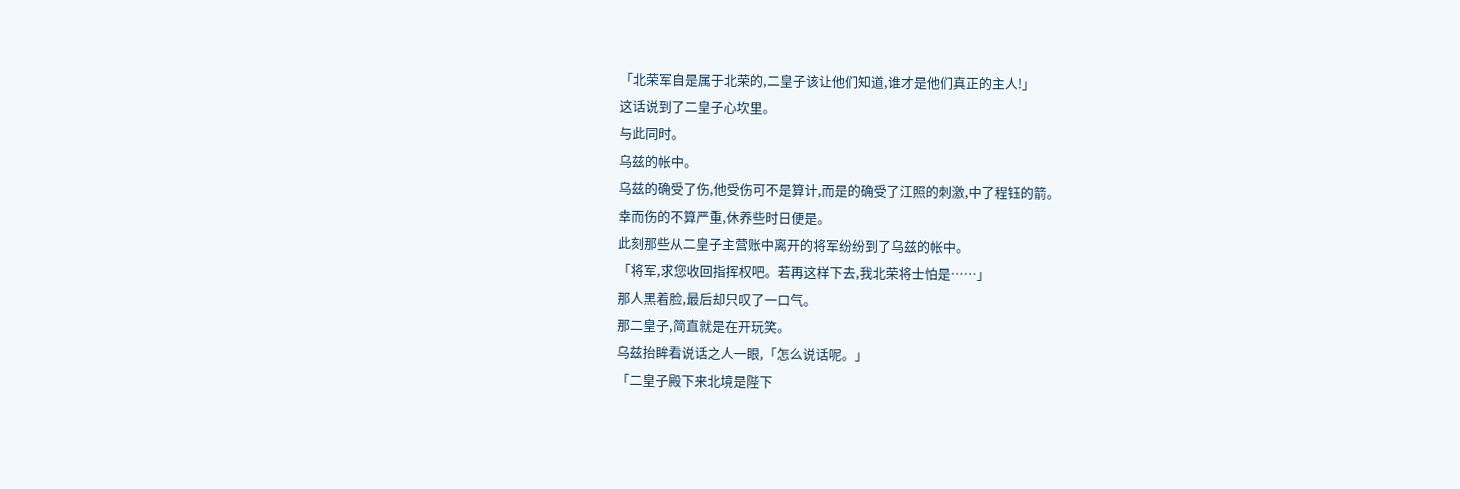「北荣军自是属于北荣的,二皇子该让他们知道,谁才是他们真正的主人!」
这话说到了二皇子心坎里。
与此同时。
乌兹的帐中。
乌兹的确受了伤,他受伤可不是算计,而是的确受了江照的刺激,中了程钰的箭。
幸而伤的不算严重,休养些时日便是。
此刻那些从二皇子主营账中离开的将军纷纷到了乌兹的帐中。
「将军,求您收回指挥权吧。若再这样下去,我北荣将士怕是……」
那人黑着脸,最后却只叹了一口气。
那二皇子,简直就是在开玩笑。
乌兹抬眸看说话之人一眼,「怎么说话呢。」
「二皇子殿下来北境是陛下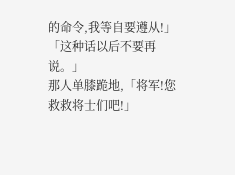的命令,我等自要遵从!」
「这种话以后不要再说。」
那人单膝跪地,「将军!您救救将士们吧!」